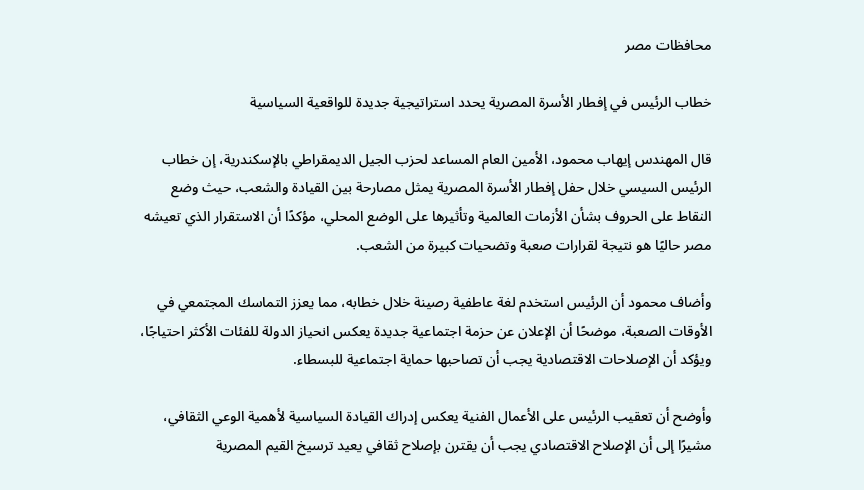محافظات مصر

خطاب الرئيس في إفطار الأسرة المصرية يحدد استراتيجية جديدة للواقعية السياسية

قال المهندس إيهاب محمود، الأمين العام المساعد لحزب الجيل الديمقراطي بالإسكندرية، إن خطاب الرئيس السيسي خلال حفل إفطار الأسرة المصرية يمثل مصارحة بين القيادة والشعب، حيث وضع النقاط على الحروف بشأن الأزمات العالمية وتأثيرها على الوضع المحلي، مؤكدًا أن الاستقرار الذي تعيشه مصر حاليًا هو نتيجة لقرارات صعبة وتضحيات كبيرة من الشعب.

وأضاف محمود أن الرئيس استخدم لغة عاطفية رصينة خلال خطابه، مما يعزز التماسك المجتمعي في الأوقات الصعبة، موضحًا أن الإعلان عن حزمة اجتماعية جديدة يعكس انحياز الدولة للفئات الأكثر احتياجًا، ويؤكد أن الإصلاحات الاقتصادية يجب أن تصاحبها حماية اجتماعية للبسطاء.

وأوضح أن تعقيب الرئيس على الأعمال الفنية يعكس إدراك القيادة السياسية لأهمية الوعي الثقافي، مشيرًا إلى أن الإصلاح الاقتصادي يجب أن يقترن بإصلاح ثقافي يعيد ترسيخ القيم المصرية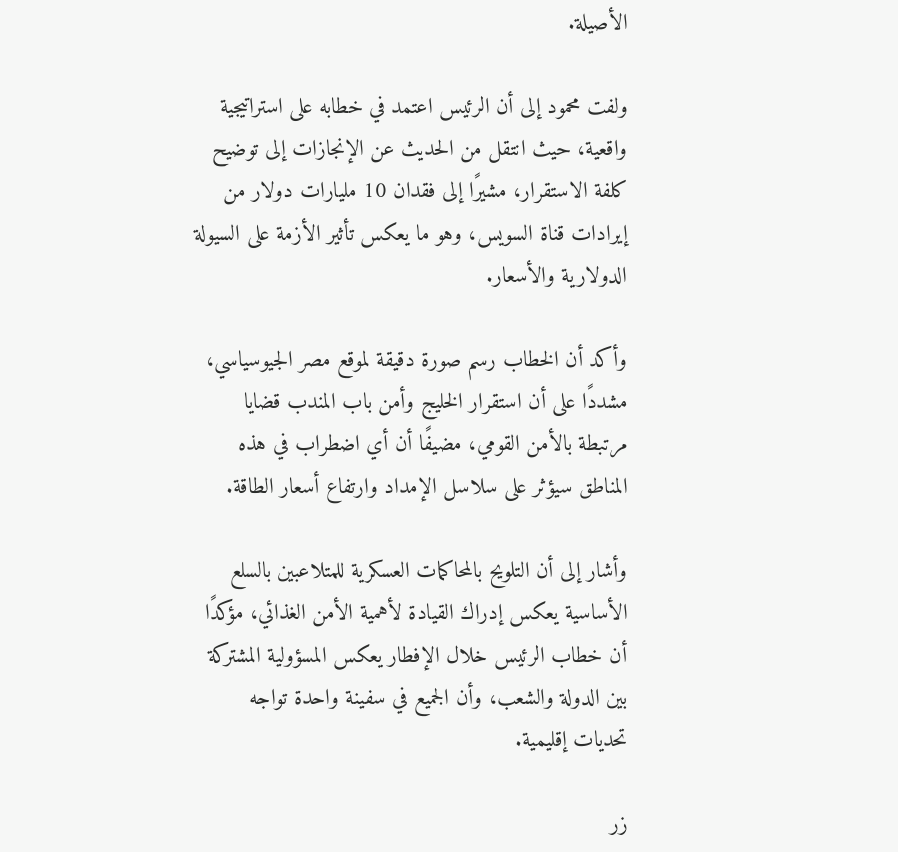الأصيلة.

ولفت محمود إلى أن الرئيس اعتمد في خطابه على استراتيجية واقعية، حيث انتقل من الحديث عن الإنجازات إلى توضيح كلفة الاستقرار، مشيرًا إلى فقدان 10 مليارات دولار من إيرادات قناة السويس، وهو ما يعكس تأثير الأزمة على السيولة الدولارية والأسعار.

وأكد أن الخطاب رسم صورة دقيقة لموقع مصر الجيوسياسي، مشددًا على أن استقرار الخليج وأمن باب المندب قضايا مرتبطة بالأمن القومي، مضيفًا أن أي اضطراب في هذه المناطق سيؤثر على سلاسل الإمداد وارتفاع أسعار الطاقة.

وأشار إلى أن التلويح بالمحاكمات العسكرية للمتلاعبين بالسلع الأساسية يعكس إدراك القيادة لأهمية الأمن الغذائي، مؤكدًا أن خطاب الرئيس خلال الإفطار يعكس المسؤولية المشتركة بين الدولة والشعب، وأن الجميع في سفينة واحدة تواجه تحديات إقليمية.

زر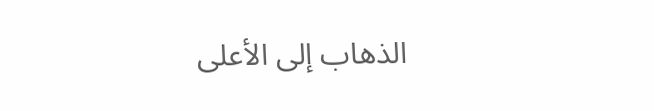الذهاب إلى الأعلى